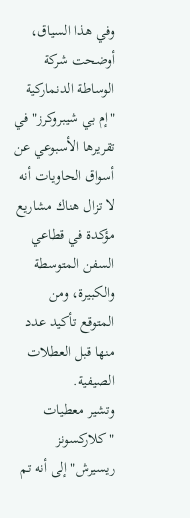وفي هذا السياق، أوضحت شركة الوساطة الدنماركية "إم بي شيبروكرز" في تقريرها الأسبوعي عن أسواق الحاويات أنه لا تزال هناك مشاريع مؤكدة في قطاعي السفن المتوسطة والكبيرة، ومن المتوقع تأكيد عدد منها قبل العطلات الصيفية.
وتشير معطيات "كلاركسونز ريسيرش" إلى أنه تم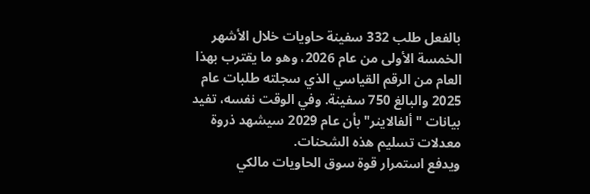بالفعل طلب 332 سفينة حاويات خلال الأشهر الخمسة الأولى من عام 2026، وهو ما يقترب بهذا العام من الرقم القياسي الذي سجلته طلبات عام 2025 والبالغ 750 سفينة. وفي الوقت نفسه، تفيد بيانات "ألفالاينر" بأن عام 2029 سيشهد ذروة معدلات تسليم هذه الشحنات.
ويدفع استمرار قوة سوق الحاويات مالكي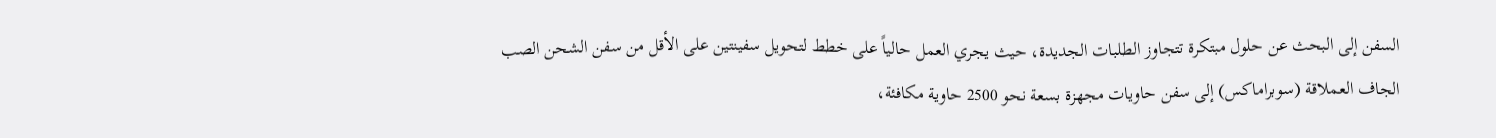السفن إلى البحث عن حلول مبتكرة تتجاوز الطلبات الجديدة، حيث يجري العمل حالياً على خطط لتحويل سفينتين على الأقل من سفن الشحن الصب الجاف العملاقة (سوبراماكس) إلى سفن حاويات مجهزة بسعة نحو 2500 حاوية مكافئة،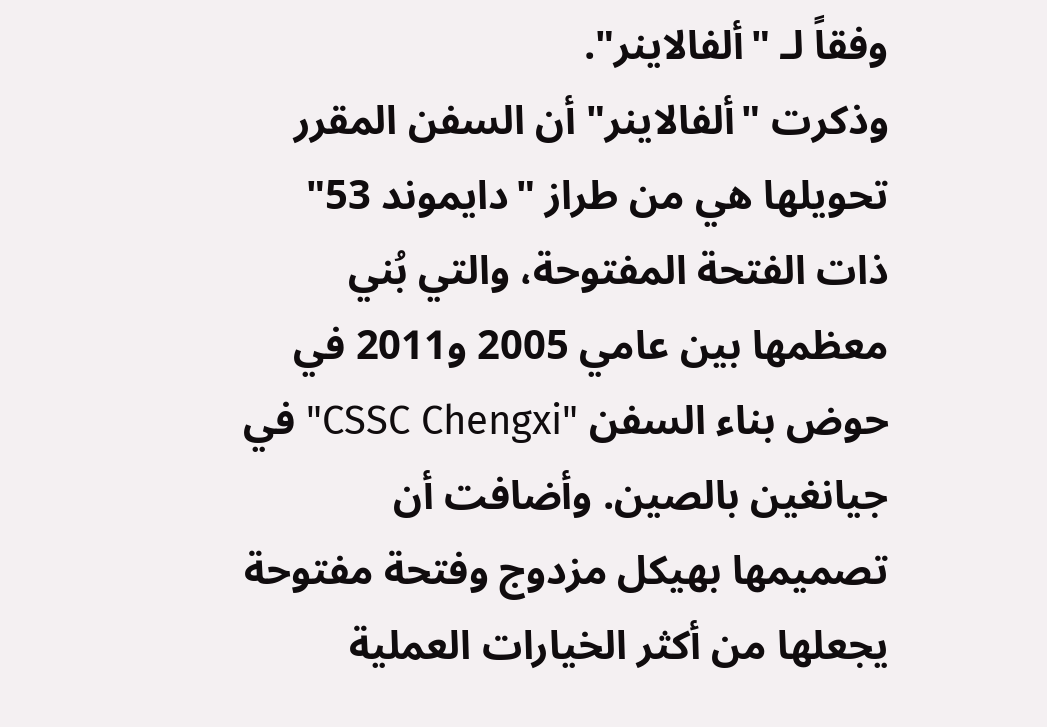وفقاً لـ "ألفالاينر".
وذكرت "ألفالاينر" أن السفن المقرر تحويلها هي من طراز "دايموند 53" ذات الفتحة المفتوحة، والتي بُني معظمها بين عامي 2005 و2011 في حوض بناء السفن "CSSC Chengxi" في جيانغين بالصين. وأضافت أن تصميمها بهيكل مزدوج وفتحة مفتوحة يجعلها من أكثر الخيارات العملية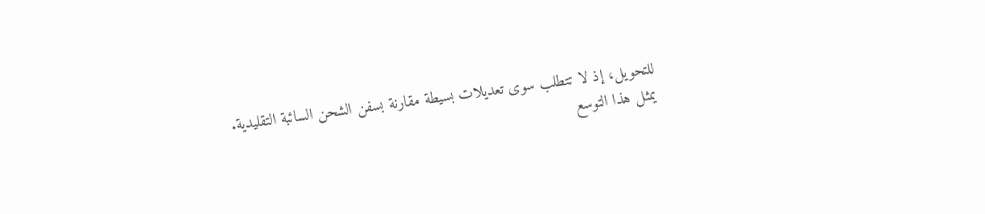للتحويل، إذ لا تتطلب سوى تعديلات بسيطة مقارنة بسفن الشحن السائبة التقليدية.
يمثل هذا التوسع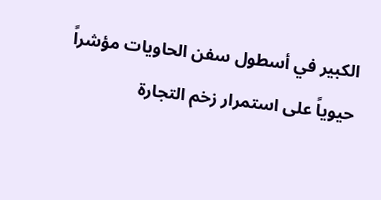الكبير في أسطول سفن الحاويات مؤشراً حيوياً على استمرار زخم التجارة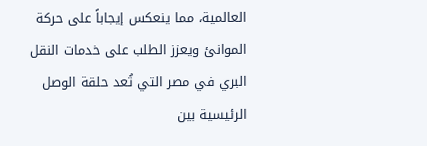العالمية، مما ينعكس إيجاباً على حركة الموانئ ويعزز الطلب على خدمات النقل البري في مصر التي تُعد حلقة الوصل الرئيسية بين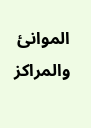الموانئ والمراكز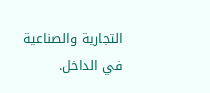التجارية والصناعية في الداخل.